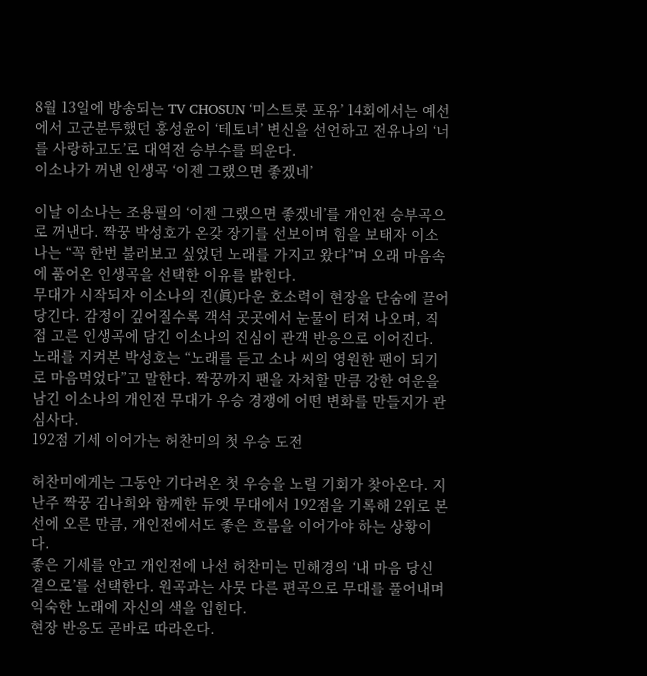8월 13일에 방송되는 TV CHOSUN ‘미스트롯 포유’ 14회에서는 예선에서 고군분투했던 홍성윤이 ‘테토녀’ 변신을 선언하고 전유나의 ‘너를 사랑하고도’로 대역전 승부수를 띄운다.
이소나가 꺼낸 인생곡 ‘이젠 그랬으면 좋겠네’

이날 이소나는 조용필의 ‘이젠 그랬으면 좋겠네’를 개인전 승부곡으로 꺼낸다. 짝꿍 박성호가 온갖 장기를 선보이며 힘을 보태자 이소나는 “꼭 한번 불러보고 싶었던 노래를 가지고 왔다”며 오래 마음속에 품어온 인생곡을 선택한 이유를 밝힌다.
무대가 시작되자 이소나의 진(眞)다운 호소력이 현장을 단숨에 끌어당긴다. 감정이 깊어질수록 객석 곳곳에서 눈물이 터져 나오며, 직접 고른 인생곡에 담긴 이소나의 진심이 관객 반응으로 이어진다.
노래를 지켜본 박성호는 “노래를 듣고 소나 씨의 영원한 팬이 되기로 마음먹었다”고 말한다. 짝꿍까지 팬을 자처할 만큼 강한 여운을 남긴 이소나의 개인전 무대가 우승 경쟁에 어떤 변화를 만들지가 관심사다.
192점 기세 이어가는 허찬미의 첫 우승 도전

허찬미에게는 그동안 기다려온 첫 우승을 노릴 기회가 찾아온다. 지난주 짝꿍 김나희와 함께한 듀엣 무대에서 192점을 기록해 2위로 본선에 오른 만큼, 개인전에서도 좋은 흐름을 이어가야 하는 상황이다.
좋은 기세를 안고 개인전에 나선 허찬미는 민해경의 ‘내 마음 당신 곁으로’를 선택한다. 원곡과는 사뭇 다른 편곡으로 무대를 풀어내며 익숙한 노래에 자신의 색을 입힌다.
현장 반응도 곧바로 따라온다.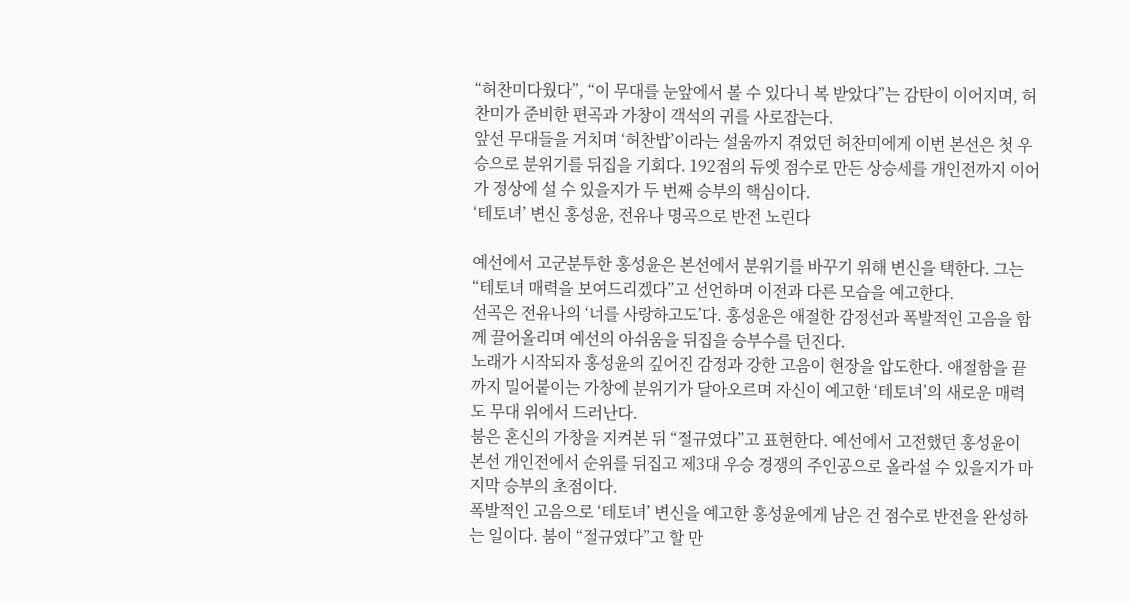“허찬미다웠다”, “이 무대를 눈앞에서 볼 수 있다니 복 받았다”는 감탄이 이어지며, 허찬미가 준비한 편곡과 가창이 객석의 귀를 사로잡는다.
앞선 무대들을 거치며 ‘허찬밥’이라는 설움까지 겪었던 허찬미에게 이번 본선은 첫 우승으로 분위기를 뒤집을 기회다. 192점의 듀엣 점수로 만든 상승세를 개인전까지 이어가 정상에 설 수 있을지가 두 번째 승부의 핵심이다.
‘테토녀’ 변신 홍성윤, 전유나 명곡으로 반전 노린다

예선에서 고군분투한 홍성윤은 본선에서 분위기를 바꾸기 위해 변신을 택한다. 그는 “테토녀 매력을 보여드리겠다”고 선언하며 이전과 다른 모습을 예고한다.
선곡은 전유나의 ‘너를 사랑하고도’다. 홍성윤은 애절한 감정선과 폭발적인 고음을 함께 끌어올리며 예선의 아쉬움을 뒤집을 승부수를 던진다.
노래가 시작되자 홍성윤의 깊어진 감정과 강한 고음이 현장을 압도한다. 애절함을 끝까지 밀어붙이는 가창에 분위기가 달아오르며 자신이 예고한 ‘테토녀’의 새로운 매력도 무대 위에서 드러난다.
붐은 혼신의 가창을 지켜본 뒤 “절규였다”고 표현한다. 예선에서 고전했던 홍성윤이 본선 개인전에서 순위를 뒤집고 제3대 우승 경쟁의 주인공으로 올라설 수 있을지가 마지막 승부의 초점이다.
폭발적인 고음으로 ‘테토녀’ 변신을 예고한 홍성윤에게 남은 건 점수로 반전을 완성하는 일이다. 붐이 “절규였다”고 할 만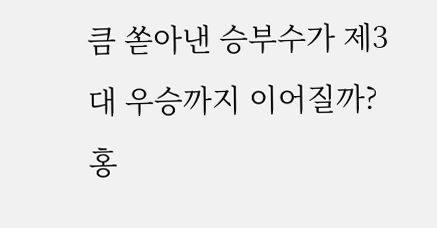큼 쏟아낸 승부수가 제3대 우승까지 이어질까?
홍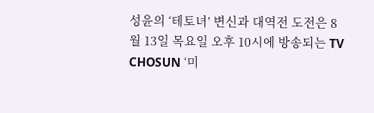성윤의 ‘테토녀’ 변신과 대역전 도전은 8월 13일 목요일 오후 10시에 방송되는 TV CHOSUN ‘미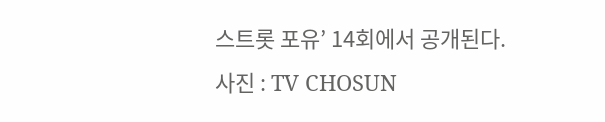스트롯 포유’ 14회에서 공개된다.
사진 : TV CHOSUN